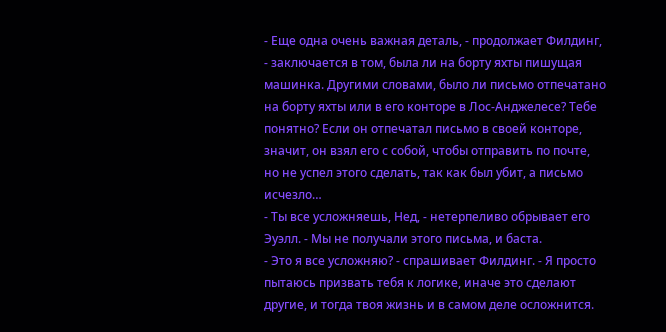- Еще одна очень важная деталь, - продолжает Филдинг, - заключается в том, была ли на борту яхты пишущая машинка. Другими словами, было ли письмо отпечатано на борту яхты или в его конторе в Лос-Анджелесе? Тебе понятно? Если он отпечатал письмо в своей конторе, значит, он взял его с собой, чтобы отправить по почте, но не успел этого сделать, так как был убит, а письмо исчезло…
- Ты все усложняешь, Нед, - нетерпеливо обрывает его Эуэлл. - Мы не получали этого письма, и баста.
- Это я все усложняю? - спрашивает Филдинг. - Я просто пытаюсь призвать тебя к логике, иначе это сделают другие, и тогда твоя жизнь и в самом деле осложнится.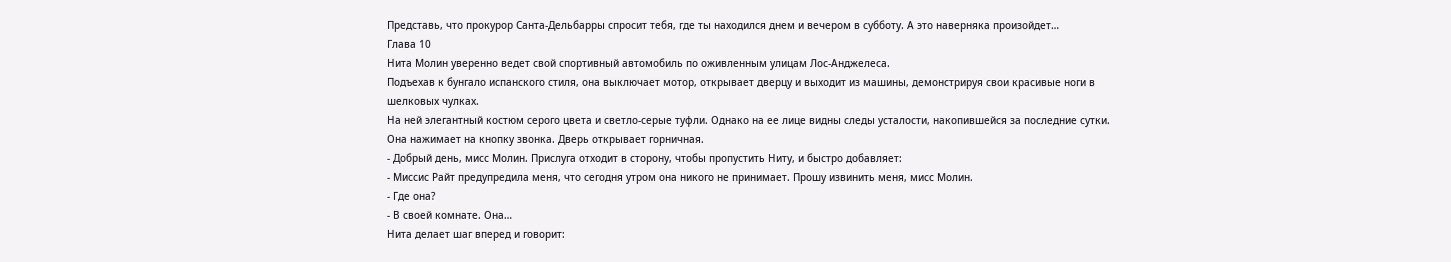Представь, что прокурор Санта-Дельбарры спросит тебя, где ты находился днем и вечером в субботу. А это наверняка произойдет…
Глава 10
Нита Молин уверенно ведет свой спортивный автомобиль по оживленным улицам Лос-Анджелеса.
Подъехав к бунгало испанского стиля, она выключает мотор, открывает дверцу и выходит из машины, демонстрируя свои красивые ноги в шелковых чулках.
На ней элегантный костюм серого цвета и светло-серые туфли. Однако на ее лице видны следы усталости, накопившейся за последние сутки.
Она нажимает на кнопку звонка. Дверь открывает горничная.
- Добрый день, мисс Молин. Прислуга отходит в сторону, чтобы пропустить Ниту, и быстро добавляет:
- Миссис Райт предупредила меня, что сегодня утром она никого не принимает. Прошу извинить меня, мисс Молин.
- Где она?
- В своей комнате. Она…
Нита делает шаг вперед и говорит: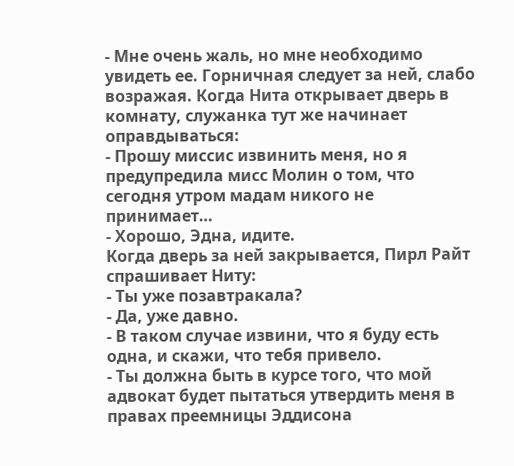- Мне очень жаль, но мне необходимо увидеть ее. Горничная следует за ней, слабо возражая. Когда Нита открывает дверь в комнату, служанка тут же начинает оправдываться:
- Прошу миссис извинить меня, но я предупредила мисс Молин о том, что сегодня утром мадам никого не принимает…
- Хорошо, Эдна, идите.
Когда дверь за ней закрывается, Пирл Райт спрашивает Ниту:
- Ты уже позавтракала?
- Да, уже давно.
- В таком случае извини, что я буду есть одна, и скажи, что тебя привело.
- Ты должна быть в курсе того, что мой адвокат будет пытаться утвердить меня в правах преемницы Эддисона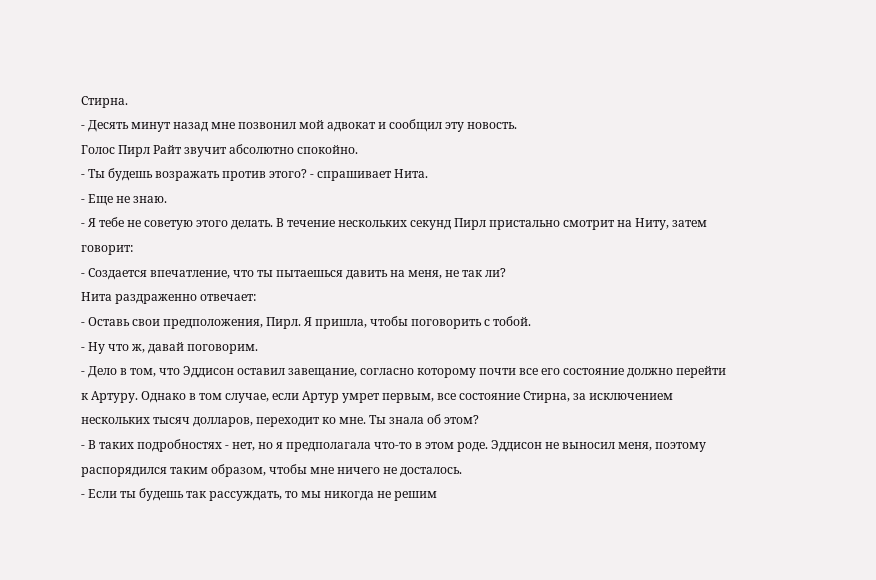Стирна.
- Десять минут назад мне позвонил мой адвокат и сообщил эту новость.
Голос Пирл Райт звучит абсолютно спокойно.
- Ты будешь возражать против этого? - спрашивает Нита.
- Еще не знаю.
- Я тебе не советую этого делать. В течение нескольких секунд Пирл пристально смотрит на Ниту, затем говорит:
- Создается впечатление, что ты пытаешься давить на меня, не так ли?
Нита раздраженно отвечает:
- Оставь свои предположения, Пирл. Я пришла, чтобы поговорить с тобой.
- Ну что ж, давай поговорим.
- Дело в том, что Эддисон оставил завещание, согласно которому почти все его состояние должно перейти к Артуру. Однако в том случае, если Артур умрет первым, все состояние Стирна, за исключением нескольких тысяч долларов, переходит ко мне. Ты знала об этом?
- В таких подробностях - нет, но я предполагала что-то в этом роде. Эддисон не выносил меня, поэтому распорядился таким образом, чтобы мне ничего не досталось.
- Если ты будешь так рассуждать, то мы никогда не решим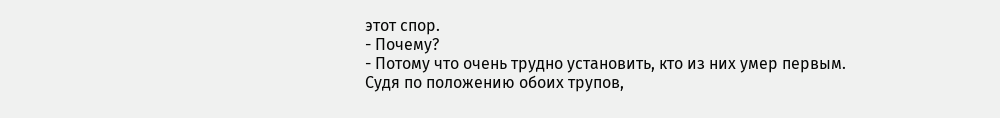этот спор.
- Почему?
- Потому что очень трудно установить, кто из них умер первым. Судя по положению обоих трупов,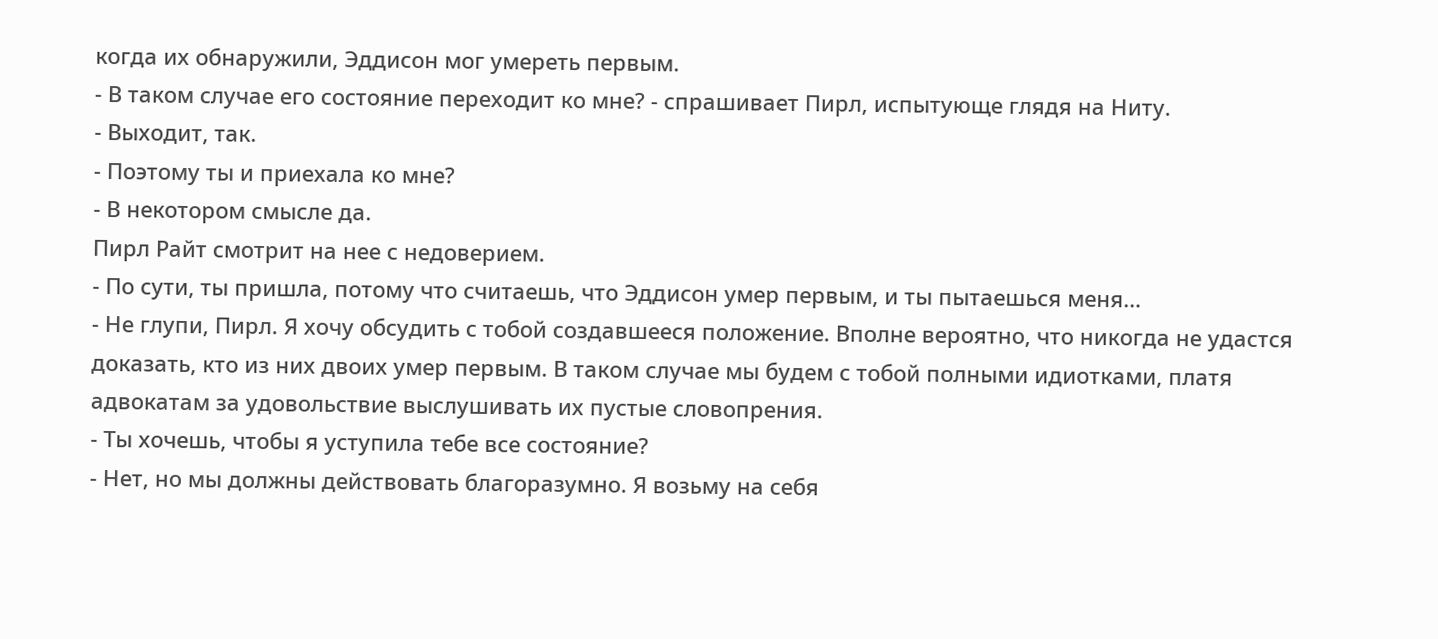когда их обнаружили, Эддисон мог умереть первым.
- В таком случае его состояние переходит ко мне? - спрашивает Пирл, испытующе глядя на Ниту.
- Выходит, так.
- Поэтому ты и приехала ко мне?
- В некотором смысле да.
Пирл Райт смотрит на нее с недоверием.
- По сути, ты пришла, потому что считаешь, что Эддисон умер первым, и ты пытаешься меня…
- Не глупи, Пирл. Я хочу обсудить с тобой создавшееся положение. Вполне вероятно, что никогда не удастся доказать, кто из них двоих умер первым. В таком случае мы будем с тобой полными идиотками, платя адвокатам за удовольствие выслушивать их пустые словопрения.
- Ты хочешь, чтобы я уступила тебе все состояние?
- Нет, но мы должны действовать благоразумно. Я возьму на себя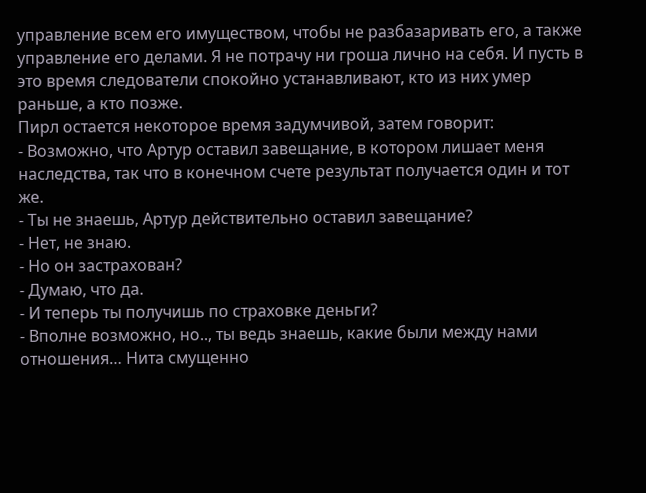управление всем его имуществом, чтобы не разбазаривать его, а также управление его делами. Я не потрачу ни гроша лично на себя. И пусть в это время следователи спокойно устанавливают, кто из них умер раньше, а кто позже.
Пирл остается некоторое время задумчивой, затем говорит:
- Возможно, что Артур оставил завещание, в котором лишает меня наследства, так что в конечном счете результат получается один и тот же.
- Ты не знаешь, Артур действительно оставил завещание?
- Нет, не знаю.
- Но он застрахован?
- Думаю, что да.
- И теперь ты получишь по страховке деньги?
- Вполне возможно, но.., ты ведь знаешь, какие были между нами отношения… Нита смущенно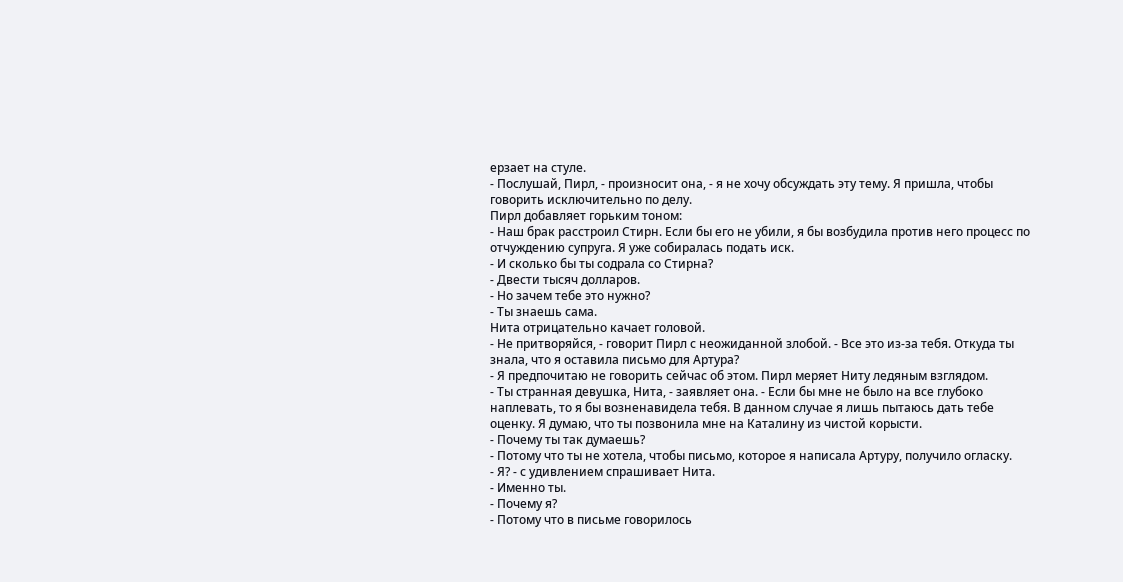ерзает на стуле.
- Послушай, Пирл, - произносит она, - я не хочу обсуждать эту тему. Я пришла, чтобы говорить исключительно по делу.
Пирл добавляет горьким тоном:
- Наш брак расстроил Стирн. Если бы его не убили, я бы возбудила против него процесс по отчуждению супруга. Я уже собиралась подать иск.
- И сколько бы ты содрала со Стирна?
- Двести тысяч долларов.
- Но зачем тебе это нужно?
- Ты знаешь сама.
Нита отрицательно качает головой.
- Не притворяйся, - говорит Пирл с неожиданной злобой. - Все это из-за тебя. Откуда ты знала, что я оставила письмо для Артура?
- Я предпочитаю не говорить сейчас об этом. Пирл меряет Ниту ледяным взглядом.
- Ты странная девушка, Нита, - заявляет она. - Если бы мне не было на все глубоко наплевать, то я бы возненавидела тебя. В данном случае я лишь пытаюсь дать тебе оценку. Я думаю, что ты позвонила мне на Каталину из чистой корысти.
- Почему ты так думаешь?
- Потому что ты не хотела, чтобы письмо, которое я написала Артуру, получило огласку.
- Я? - с удивлением спрашивает Нита.
- Именно ты.
- Почему я?
- Потому что в письме говорилось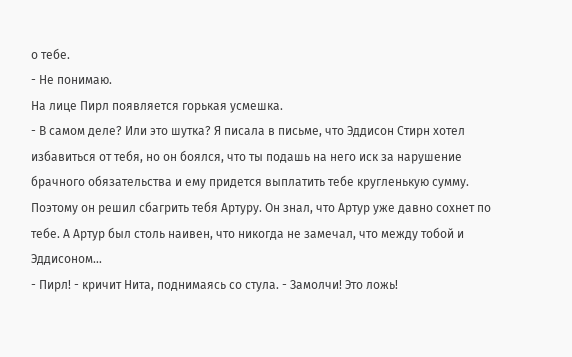о тебе.
- Не понимаю.
На лице Пирл появляется горькая усмешка.
- В самом деле? Или это шутка? Я писала в письме, что Эддисон Стирн хотел избавиться от тебя, но он боялся, что ты подашь на него иск за нарушение брачного обязательства и ему придется выплатить тебе кругленькую сумму. Поэтому он решил сбагрить тебя Артуру. Он знал, что Артур уже давно сохнет по тебе. А Артур был столь наивен, что никогда не замечал, что между тобой и Эддисоном…
- Пирл! - кричит Нита, поднимаясь со стула. - Замолчи! Это ложь!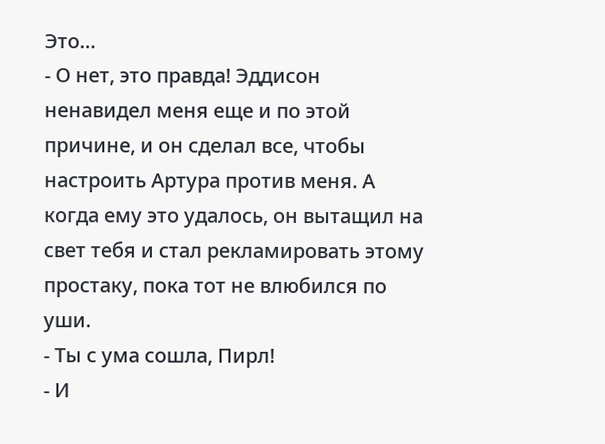Это…
- О нет, это правда! Эддисон ненавидел меня еще и по этой причине, и он сделал все, чтобы настроить Артура против меня. А когда ему это удалось, он вытащил на свет тебя и стал рекламировать этому простаку, пока тот не влюбился по уши.
- Ты с ума сошла, Пирл!
- И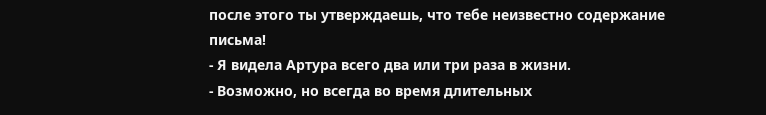после этого ты утверждаешь, что тебе неизвестно содержание письма!
- Я видела Артура всего два или три раза в жизни.
- Возможно, но всегда во время длительных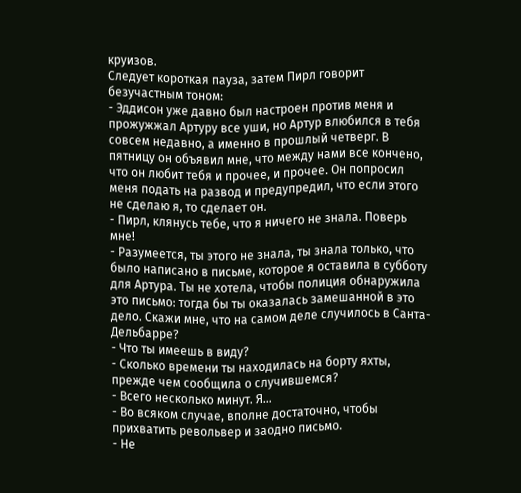круизов.
Следует короткая пауза, затем Пирл говорит безучастным тоном:
- Эддисон уже давно был настроен против меня и прожужжал Артуру все уши, но Артур влюбился в тебя совсем недавно, а именно в прошлый четверг. В пятницу он объявил мне, что между нами все кончено, что он любит тебя и прочее, и прочее. Он попросил меня подать на развод и предупредил, что если этого не сделаю я, то сделает он.
- Пирл, клянусь тебе, что я ничего не знала. Поверь мне!
- Разумеется, ты этого не знала, ты знала только, что было написано в письме, которое я оставила в субботу для Артура. Ты не хотела, чтобы полиция обнаружила это письмо: тогда бы ты оказалась замешанной в это дело. Скажи мне, что на самом деле случилось в Санта-Дельбарре?
- Что ты имеешь в виду?
- Сколько времени ты находилась на борту яхты, прежде чем сообщила о случившемся?
- Всего несколько минут. Я…
- Во всяком случае, вполне достаточно, чтобы прихватить револьвер и заодно письмо.
- Не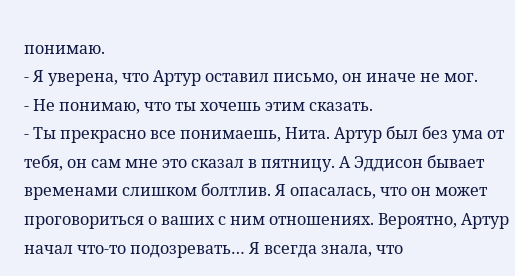понимаю.
- Я уверена, что Артур оставил письмо, он иначе не мог.
- Не понимаю, что ты хочешь этим сказать.
- Ты прекрасно все понимаешь, Нита. Артур был без ума от тебя, он сам мне это сказал в пятницу. А Эддисон бывает временами слишком болтлив. Я опасалась, что он может проговориться о ваших с ним отношениях. Вероятно, Артур начал что-то подозревать… Я всегда знала, что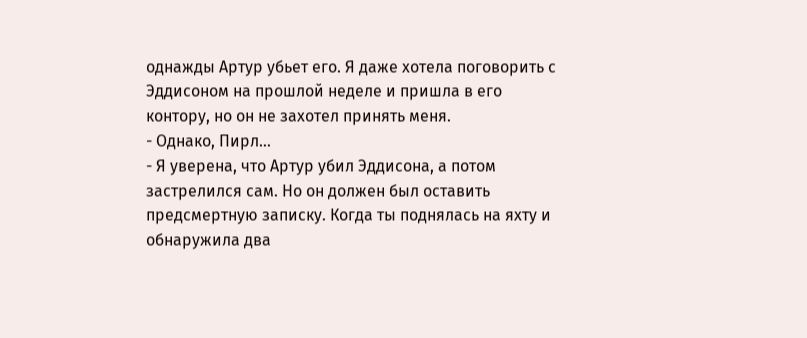однажды Артур убьет его. Я даже хотела поговорить с Эддисоном на прошлой неделе и пришла в его контору, но он не захотел принять меня.
- Однако, Пирл…
- Я уверена, что Артур убил Эддисона, а потом застрелился сам. Но он должен был оставить предсмертную записку. Когда ты поднялась на яхту и обнаружила два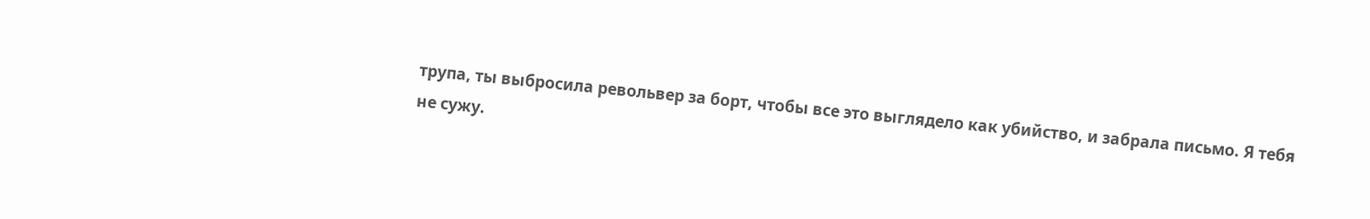трупа, ты выбросила револьвер за борт, чтобы все это выглядело как убийство, и забрала письмо. Я тебя не сужу.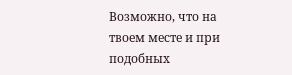Возможно, что на твоем месте и при подобных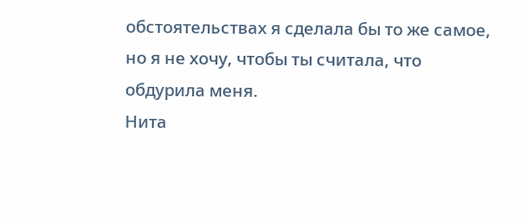обстоятельствах я сделала бы то же самое, но я не хочу, чтобы ты считала, что обдурила меня.
Нита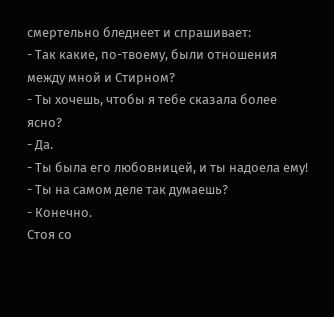смертельно бледнеет и спрашивает:
- Так какие, по-твоему, были отношения между мной и Стирном?
- Ты хочешь, чтобы я тебе сказала более ясно?
- Да.
- Ты была его любовницей, и ты надоела ему!
- Ты на самом деле так думаешь?
- Конечно.
Стоя со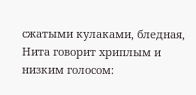сжатыми кулаками, бледная, Нита говорит хриплым и низким голосом: